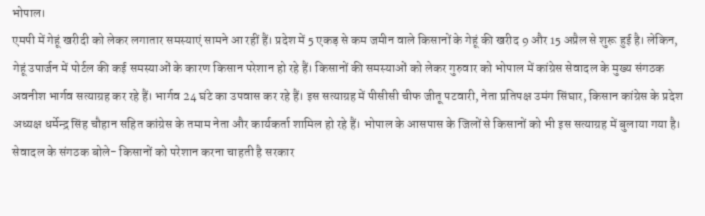भोपाल।
एमपी में गेहूं खरीदी को लेकर लगातार समस्याएं सामने आ रहीं हैं। प्रदेश में 5 एकड़ से कम जमीन वाले किसानों के गेहूं की खरीद 9 और 15 अप्रैल से शुरू हुई है। लेकिन, गेहूं उपार्जन में पोर्टल की कई समस्याओं के कारण किसान परेशान हो रहे हैं। किसानों की समस्याओं को लेकर गुरुवार को भोपाल में कांग्रेस सेवादल के मुख्य संगठक अवनीश भार्गव सत्याग्रह कर रहे हैं। भार्गव 24 घंटे का उपवास कर रहे हैं। इस सत्याग्रह में पीसीसी चीफ जीतू पटवारी, नेता प्रतिपक्ष उमंग सिंघार, किसान कांग्रेस के प्रदेश अध्यक्ष धर्मेन्द्र सिंह चौहान सहित कांग्रेस के तमाम नेता और कार्यकर्ता शामिल हो रहे हैं। भोपाल के आसपास के जिलों से किसानों को भी इस सत्याग्रह में बुलाया गया है।
सेवादल के संगठक बोले- किसानों को परेशान करना चाहती है सरकार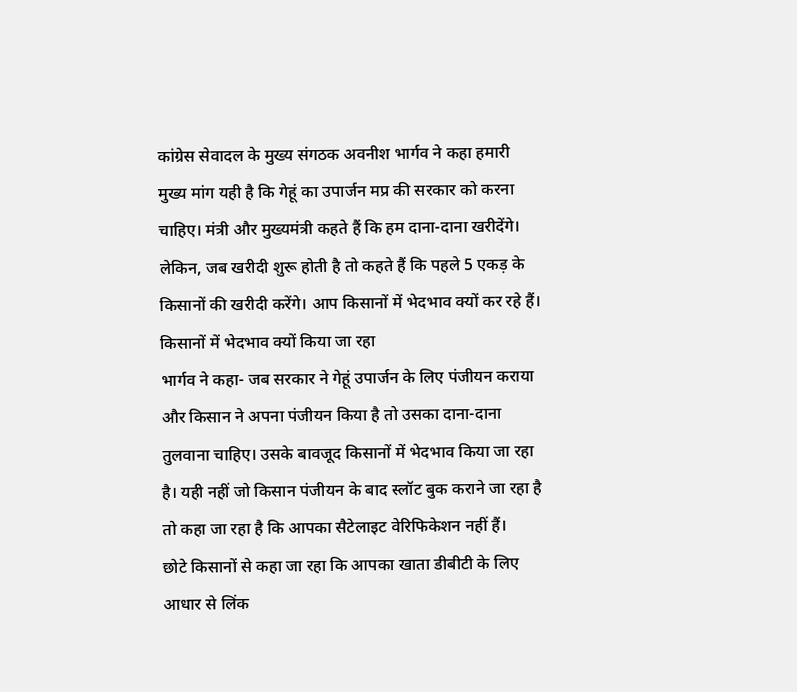कांग्रेस सेवादल के मुख्य संगठक अवनीश भार्गव ने कहा हमारी मुख्य मांग यही है कि गेहूं का उपार्जन मप्र की सरकार को करना चाहिए। मंत्री और मुख्यमंत्री कहते हैं कि हम दाना-दाना खरीदेंगे। लेकिन, जब खरीदी शुरू होती है तो कहते हैं कि पहले 5 एकड़ के किसानों की खरीदी करेंगे। आप किसानों में भेदभाव क्यों कर रहे हैं।
किसानों में भेदभाव क्यों किया जा रहा
भार्गव ने कहा- जब सरकार ने गेहूं उपार्जन के लिए पंजीयन कराया और किसान ने अपना पंजीयन किया है तो उसका दाना-दाना तुलवाना चाहिए। उसके बावजूद किसानों में भेदभाव किया जा रहा है। यही नहीं जो किसान पंजीयन के बाद स्लॉट बुक कराने जा रहा है तो कहा जा रहा है कि आपका सैटेलाइट वेरिफिकेशन नहीं हैं।
छोटे किसानों से कहा जा रहा कि आपका खाता डीबीटी के लिए आधार से लिंक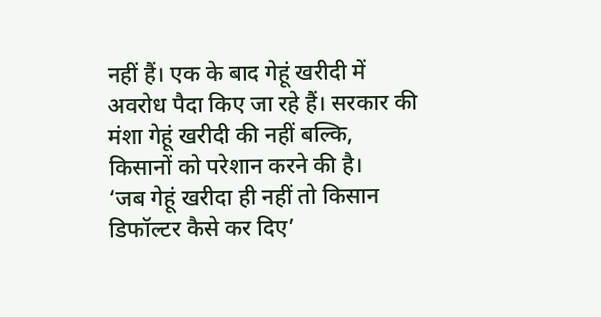नहीं हैं। एक के बाद गेहूं खरीदी में अवरोध पैदा किए जा रहे हैं। सरकार की मंशा गेहूं खरीदी की नहीं बल्कि, किसानों को परेशान करने की है।
‘जब गेहूं खरीदा ही नहीं तो किसान डिफॉल्टर कैसे कर दिए’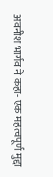अवनीश भार्गव ने कहा- एक महत्वपूर्ण मुद्दा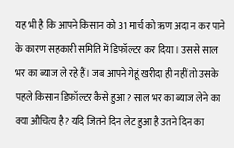यह भी है कि आपने किसान को 31 मार्च को ऋण अदा न कर पाने के कारण सहकारी समिति में डिफॉल्टर कर दिया। उससे साल भर का ब्याज ले रहे हैं। जब आपने गेहूं खरीदा ही नहीं तो उसके पहले किसान डिफॉल्टर कैसे हुआ? साल भर का ब्याज लेने का क्या औचित्य है? यदि जितने दिन लेट हुआ है उतने दिन का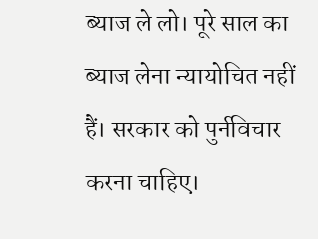ब्याज ले लो। पूरे साल का ब्याज लेना न्यायोचित नहीं हैं। सरकार को पुर्नविचार करना चाहिए।